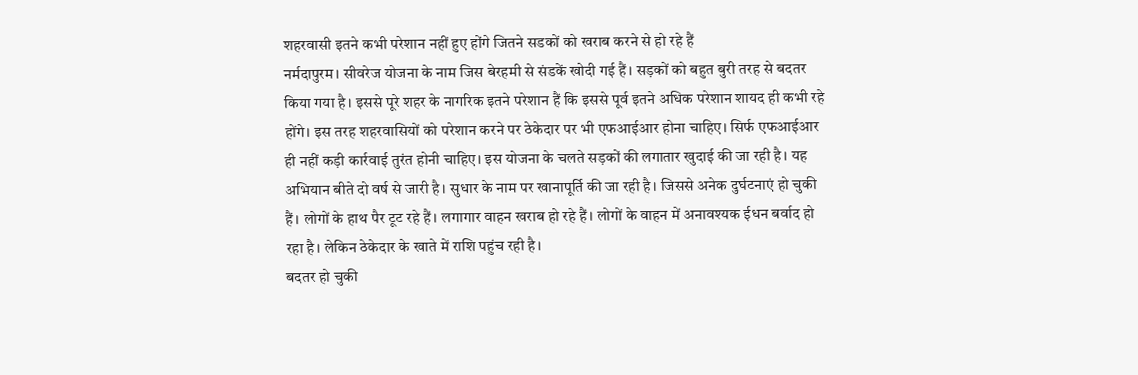शहरवासी इतने कभी परेशान नहीं हुए होंगे जितने सडकों को खराब करने से हो रहे हैं
नर्मदापुरम। सीवरेज योजना के नाम जिस बेरहमी से संडकें खोदी गई हैं। सड़कों को बहुत बुरी तरह से बदतर किया गया है। इससे पूरे शहर के नागरिक इतने परेशान हैं कि इससे पूर्व इतने अधिक परेशान शायद ही कभी रहे होंगे। इस तरह शहरवासियों को परेशान करने पर ठेकेदार पर भी एफआईआर होना चाहिए। सिर्फ एफआईआर ही नहीं कड़ी कार्रवाई तुरंत होनी चाहिए। इस योजना के चलते सड़कों की लगातार खुदाई की जा रही है। यह अभियान बीते दो वर्ष से जारी है। सुधार के नाम पर खानापूर्ति की जा रही है। जिससे अनेक दुर्घटनाएं हो चुकी हैं। लोगों के हाथ पैर टूट रहे हैं। लगागार वाहन खराब हो रहे हैं। लोगों के वाहन में अनावश्यक ईधन बर्वाद हो रहा है। लेकिन ठेकेदार के खाते में राशि पहुंच रही है।
बदतर हो चुकी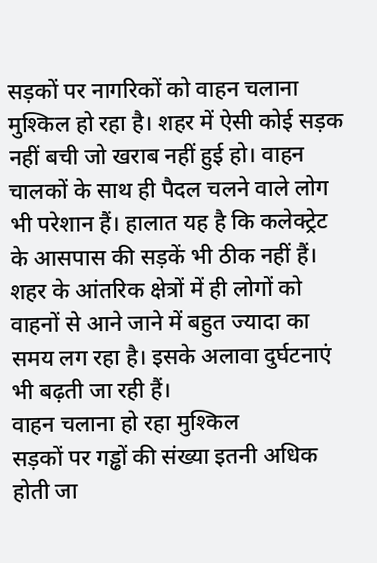सड़कों पर नागरिकों को वाहन चलाना मुश्किल हो रहा है। शहर में ऐसी कोई सड़क नहीं बची जो खराब नहीं हुई हो। वाहन चालकों के साथ ही पैदल चलने वाले लोग भी परेशान हैं। हालात यह है कि कलेक्ट्रेट के आसपास की सड़कें भी ठीक नहीं हैं। शहर के आंतरिक क्षेत्रों में ही लोगों को वाहनों से आने जाने में बहुत ज्यादा का समय लग रहा है। इसके अलावा दुर्घटनाएं भी बढ़ती जा रही हैं।
वाहन चलाना हो रहा मुश्किल
सड़कों पर गड्ढों की संख्या इतनी अधिक होती जा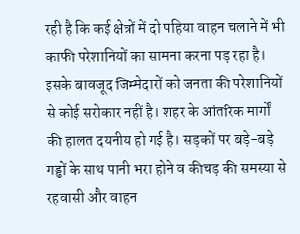रही है कि कई क्षेत्रों में दो पहिया वाहन चलाने में भी काफी परेशानियों का सामना करना पड़ रहा है। इसके बावजूद जिम्मेदारों को जनता की परेशानियों से कोई सरोकार नहीं है। शहर के आंतरिक मार्गों की हालत दयनीय हो गई है। सड़कों पर बड़े-बड़े गड्ढों के साथ पानी भरा होने व कीचड़ की समस्या से रहवासी और वाहन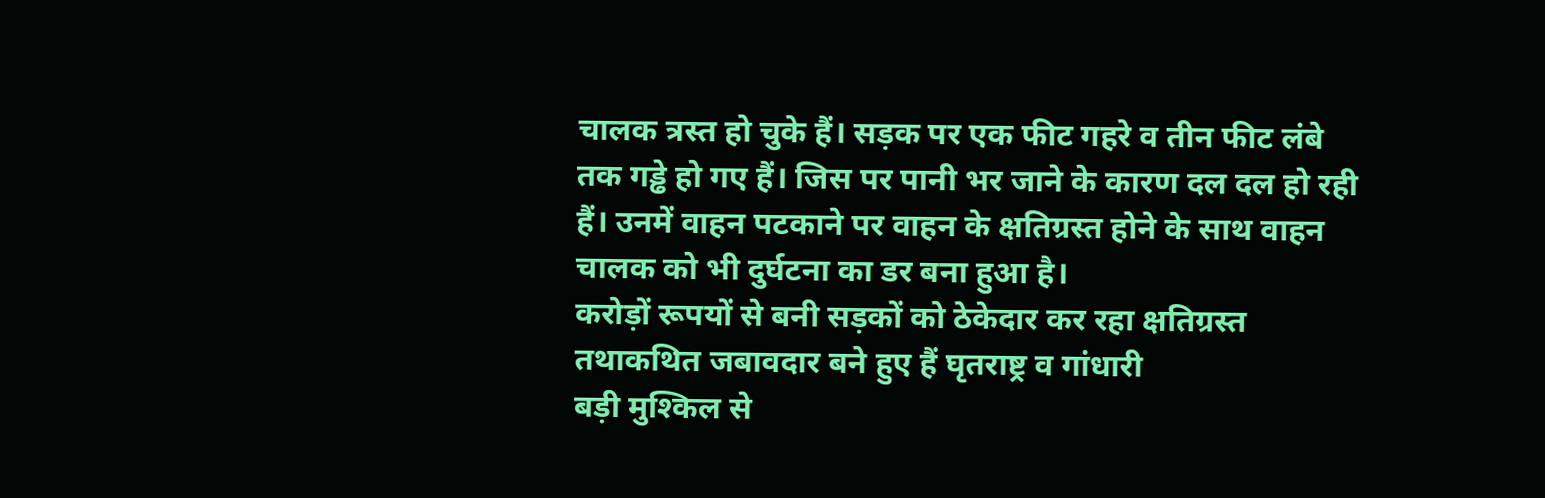चालक त्रस्त हो चुके हैं। सड़क पर एक फीट गहरे व तीन फीट लंबे तक गड्ढे हो गए हैं। जिस पर पानी भर जाने के कारण दल दल हो रही हैं। उनमें वाहन पटकाने पर वाहन के क्षतिग्रस्त होने के साथ वाहन चालक को भी दुर्घटना का डर बना हुआ है।
करोड़ों रूपयों से बनी सड़कों को ठेकेदार कर रहा क्षतिग्रस्त
तथाकथित जबावदार बने हुए हैं घृतराष्ट्र व गांधारी
बड़ी मुश्किल से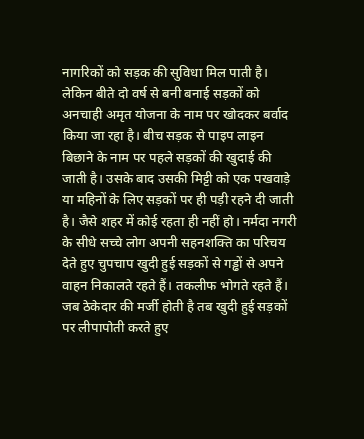नागरिकों को सड़क की सुविधा मिल पाती है। लेकिन बीते दो वर्ष से बनी बनाई सड़कों को अनचाही अमृत योजना के नाम पर खोदकर बर्वाद किया जा रहा है। बीच सड़क से पाइप लाइन बिछाने के नाम पर पहले सड़कों की खुदाई की जाती है। उसके बाद उसकी मिट्टी को एक पखवाड़े या महिनों के लिए सड़कों पर ही पड़ी रहने दी जाती है। जैसे शहर में कोई रहता ही नहीं हो। नर्मदा नगरी के सीधे सच्चे लोग अपनी सहनशक्ति का परिचय देते हुए चुपचाप खुदी हुई सड़कों से गड्ढों से अपने वाहन निकालते रहते हैं। तकलीफ भोगते रहते हैं। जब ठेकेदार की मर्जी होती है तब खुदी हुई सड़कों पर लीपापोती करते हुए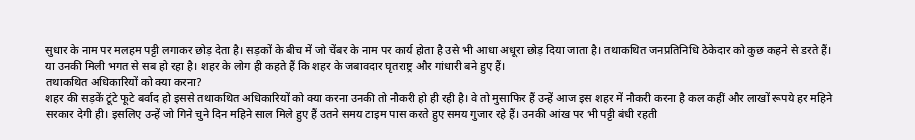सुधार के नाम पर मलहम पट्टी लगाकर छोड़ देता है। सड़कों के बीच में जो चेंबर के नाम पर कार्य होता है उसे भी आधा अधूरा छोड़ दिया जाता है। तथाकथित जनप्रतिनिधि ठेकेदार को कुछ कहने से डरते हैं। या उनकी मिली भगत से सब हो रहा है। शहर के लोग ही कहते हैं कि शहर के जबावदार घृतराष्ट्र और गांधारी बने हुए हैं।
तथाकथित अधिकारियों को क्या करना?
शहर की सड़कें टूंटे फूटे बर्वाद हो इससे तथाकथित अधिकारियों को क्या करना उनकी तो नौकरी हो ही रही है। वे तो मुसाफिर हैं उन्हें आज इस शहर में नौकरी करना है कल कहीं और लाखों रूपये हर महिने सरकार देगी ही। इसलिए उन्हें जो गिने चुने दिन महिने साल मिले हुए हैं उतने समय टाइम पास करते हुए समय गुजार रहे हैं। उनकी आंख पर भी पट्टी बंधी रहती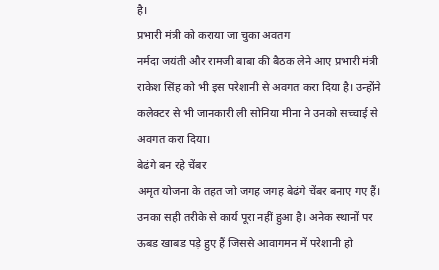है।
प्रभारी मंत्री को कराया जा चुका अवतग
नर्मदा जयंती और रामजी बाबा की बैठक लेने आए प्रभारी मंत्री राकेश सिंह को भी इस परेशानी से अवगत करा दिया है। उन्होंने कलेक्टर से भी जानकारी ली सोनिया मीना ने उनको सच्चाई से अवगत करा दिया।
बेढंगे बन रहे चेंबर
अमृत योजना के तहत जो जगह जगह बेढंगे चेंबर बनाए गए हैं। उनका सही तरीके से कार्य पूरा नहीं हुआ है। अनेक स्थानों पर ऊबड खाबड पड़े हुए हैं जिससे आवागमन में परेशानी हो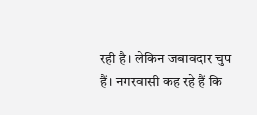रही है। लेकिन जबावदार चुप हैं। नगरवासी कह रहे हैं कि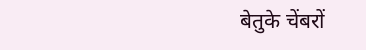बेतुके चेंबरों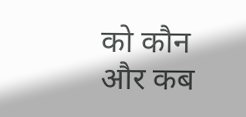को कौन और कब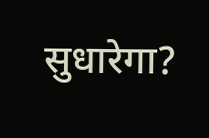सुधारेगा?